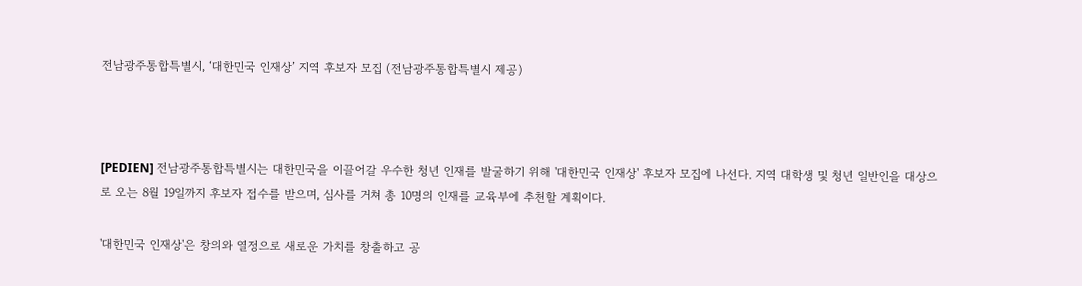전남광주통합특별시, ‘대한민국 인재상’ 지역 후보자 모집 (전남광주통합특별시 제공)



[PEDIEN] 전남광주통합특별시는 대한민국을 이끌어갈 우수한 청년 인재를 발굴하기 위해 '대한민국 인재상' 후보자 모집에 나선다. 지역 대학생 및 청년 일반인을 대상으로 오는 8월 19일까지 후보자 접수를 받으며, 심사를 거쳐 총 10명의 인재를 교육부에 추천할 계획이다.

'대한민국 인재상'은 창의와 열정으로 새로운 가치를 창출하고 공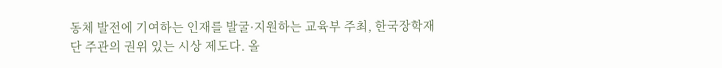동체 발전에 기여하는 인재를 발굴·지원하는 교육부 주최, 한국장학재단 주관의 권위 있는 시상 제도다. 올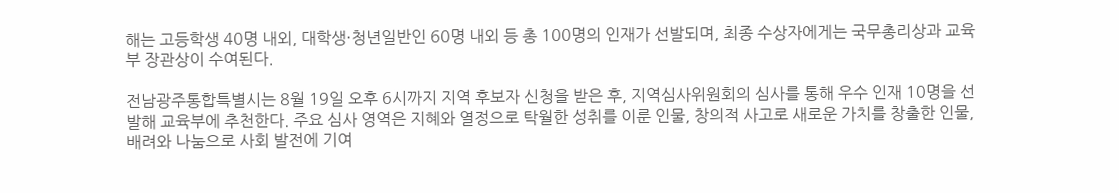해는 고등학생 40명 내외, 대학생·청년일반인 60명 내외 등 총 100명의 인재가 선발되며, 최종 수상자에게는 국무총리상과 교육부 장관상이 수여된다.

전남광주통합특별시는 8월 19일 오후 6시까지 지역 후보자 신청을 받은 후, 지역심사위원회의 심사를 통해 우수 인재 10명을 선발해 교육부에 추천한다. 주요 심사 영역은 지혜와 열정으로 탁월한 성취를 이룬 인물, 창의적 사고로 새로운 가치를 창출한 인물, 배려와 나눔으로 사회 발전에 기여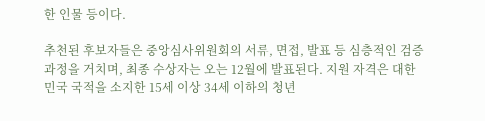한 인물 등이다.

추천된 후보자들은 중앙심사위원회의 서류, 면접, 발표 등 심층적인 검증 과정을 거치며, 최종 수상자는 오는 12월에 발표된다. 지원 자격은 대한민국 국적을 소지한 15세 이상 34세 이하의 청년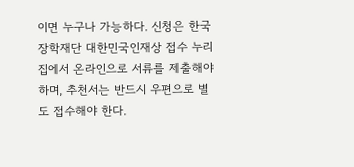이면 누구나 가능하다. 신청은 한국장학재단 대한민국인재상 접수 누리집에서 온라인으로 서류를 제출해야 하며, 추천서는 반드시 우편으로 별도 접수해야 한다.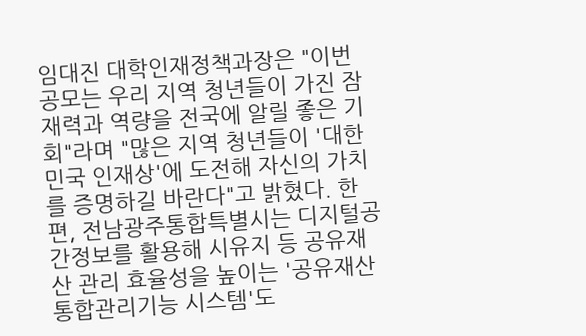임대진 대학인재정책과장은 "이번 공모는 우리 지역 청년들이 가진 잠재력과 역량을 전국에 알릴 좋은 기회"라며 "많은 지역 청년들이 '대한민국 인재상'에 도전해 자신의 가치를 증명하길 바란다"고 밝혔다. 한편, 전남광주통합특별시는 디지털공간정보를 활용해 시유지 등 공유재산 관리 효율성을 높이는 '공유재산 통합관리기능 시스템'도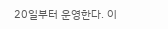20일부터 운영한다. 이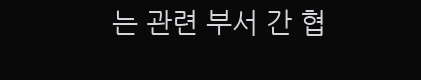는 관련 부서 간 협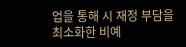업을 통해 시 재정 부담을 최소화한 비예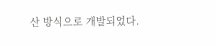산 방식으로 개발되었다.